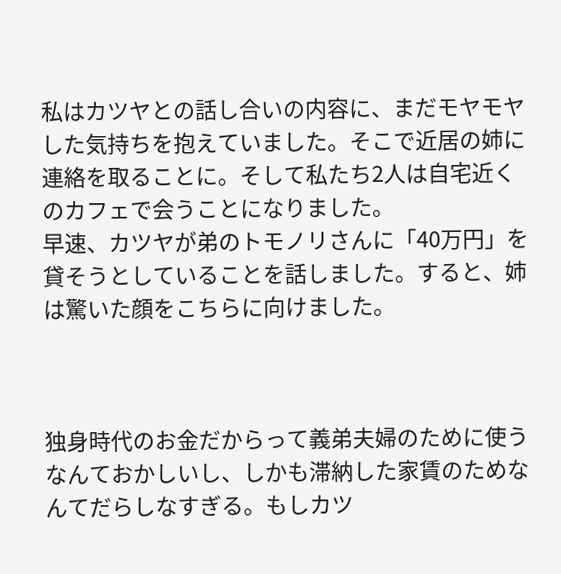私はカツヤとの話し合いの内容に、まだモヤモヤした気持ちを抱えていました。そこで近居の姉に連絡を取ることに。そして私たち2人は自宅近くのカフェで会うことになりました。
早速、カツヤが弟のトモノリさんに「40万円」を貸そうとしていることを話しました。すると、姉は驚いた顔をこちらに向けました。



独身時代のお金だからって義弟夫婦のために使うなんておかしいし、しかも滞納した家賃のためなんてだらしなすぎる。もしカツ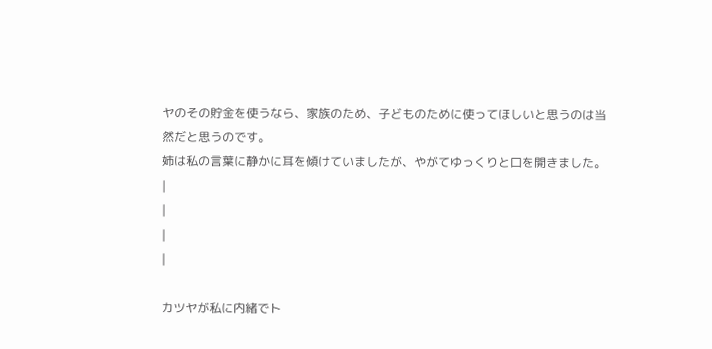ヤのその貯金を使うなら、家族のため、子どものために使ってほしいと思うのは当然だと思うのです。
姉は私の言葉に静かに耳を傾けていましたが、やがてゆっくりと口を開きました。
|
|
|
|

カツヤが私に内緒でト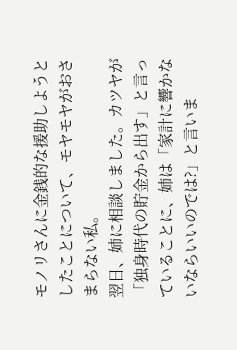モノリさんに金銭的な援助しようとしたことについて、モヤモヤがおさまらない私。
翌日、姉に相談しました。カツヤが「独身時代の貯金から出す」と言っていることに、姉は「家計に響かないならいいのでは?」と言いま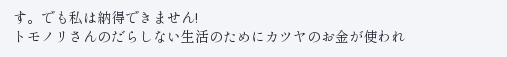す。でも私は納得できません!
トモノリさんのだらしない生活のためにカツヤのお金が使われ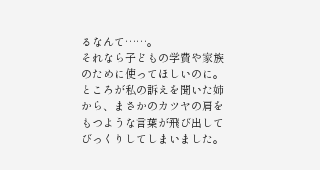るなんて……。
それなら子どもの学費や家族のために使ってほしいのに。
ところが私の訴えを聞いた姉から、まさかのカツヤの肩をもつような言葉が飛び出してびっくりしてしまいました。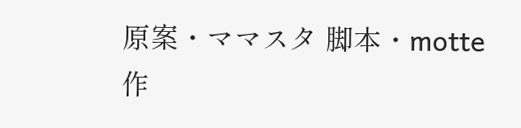原案・ママスタ 脚本・motte 作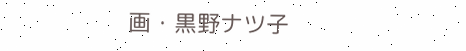画・黒野ナツ子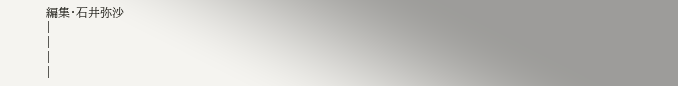編集・石井弥沙
|
|
|
|